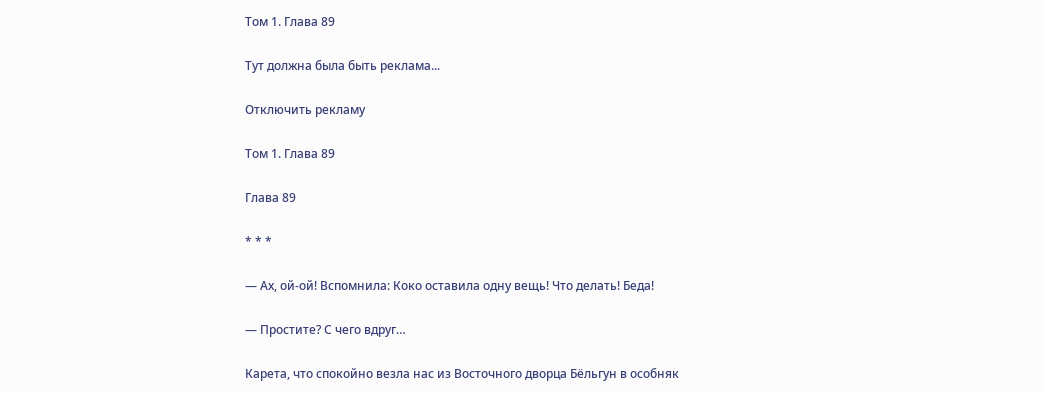Том 1. Глава 89

Тут должна была быть реклама...

Отключить рекламу

Том 1. Глава 89

Глава 89

* * *

— Ах, ой-ой! Вспомнила: Коко оставила одну вещь! Что делать! Беда!

— Простите? С чего вдруг…

Карета, что спокойно везла нас из Восточного дворца Бёльгун в особняк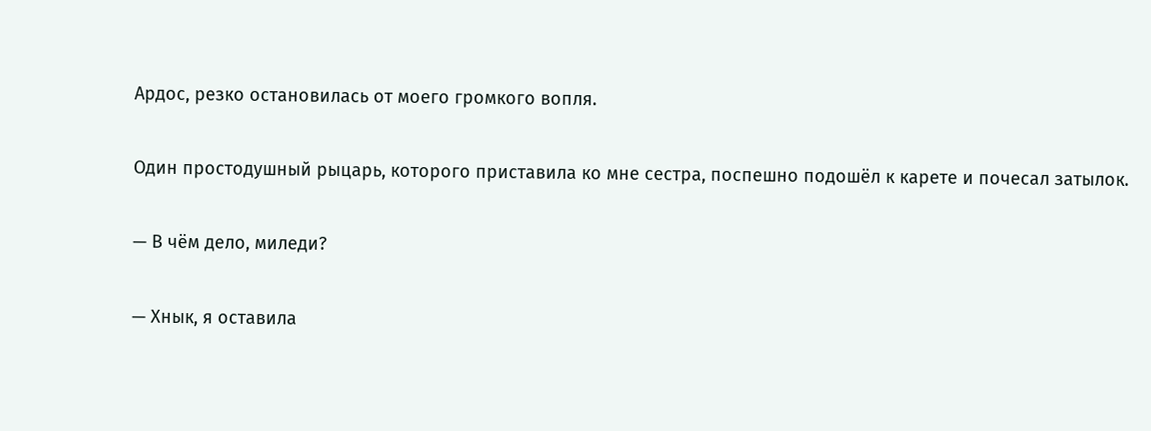Ардос, резко остановилась от моего громкого вопля.

Один простодушный рыцарь, которого приставила ко мне сестра, поспешно подошёл к карете и почесал затылок.

— В чём дело, миледи?

— Хнык, я оставила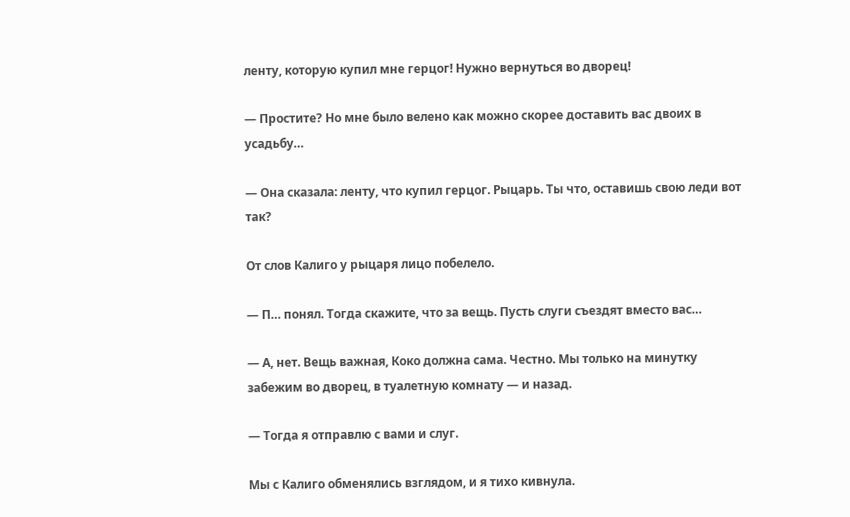ленту, которую купил мне герцог! Нужно вернуться во дворец!

— Простите? Но мне было велено как можно скорее доставить вас двоих в усадьбу…

— Она сказала: ленту, что купил герцог. Рыцарь. Ты что, оставишь свою леди вот так?

От слов Калиго у рыцаря лицо побелело.

— П… понял. Тогда скажите, что за вещь. Пусть слуги съездят вместо вас…

— А, нет. Вещь важная, Коко должна сама. Честно. Мы только на минутку забежим во дворец, в туалетную комнату — и назад.

— Тогда я отправлю с вами и слуг.

Мы с Калиго обменялись взглядом, и я тихо кивнула.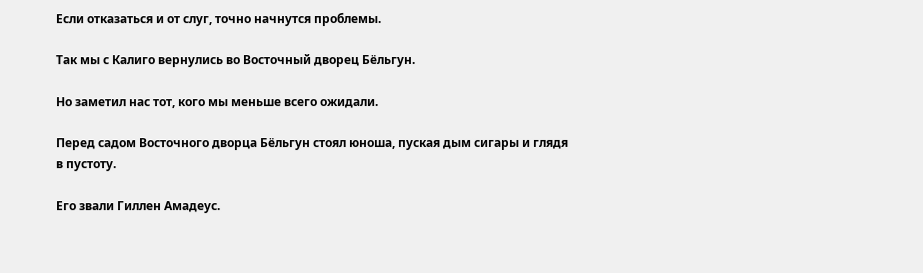Если отказаться и от слуг, точно начнутся проблемы.

Так мы с Калиго вернулись во Восточный дворец Бёльгун.

Но заметил нас тот, кого мы меньше всего ожидали.

Перед садом Восточного дворца Бёльгун стоял юноша, пуская дым сигары и глядя в пустоту.

Его звали Гиллен Амадеус.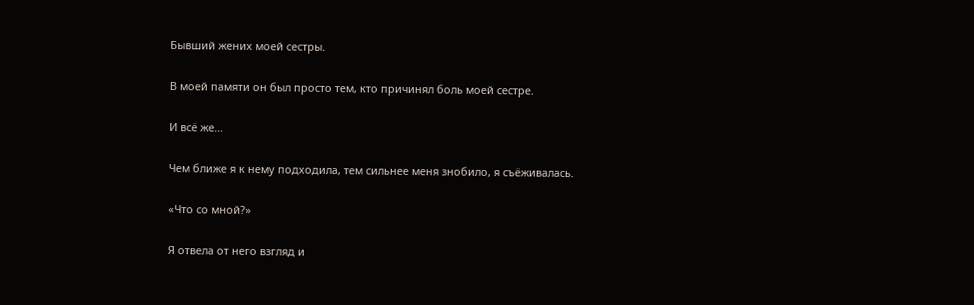Бывший жених моей сестры.

В моей памяти он был просто тем, кто причинял боль моей сестре.

И всё же…

Чем ближе я к нему подходила, тем сильнее меня знобило, я съёживалась.

«Что со мной?»

Я отвела от него взгляд и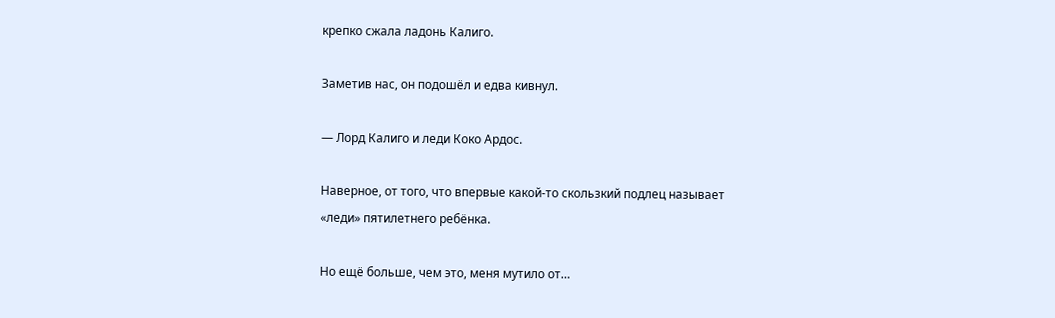крепко сжала ладонь Калиго.

Заметив нас, он подошёл и едва кивнул.

— Лорд Калиго и леди Коко Ардос.

Наверное, от того, что впервые какой-то скользкий подлец называет «леди» пятилетнего ребёнка.

Но ещё больше, чем это, меня мутило от…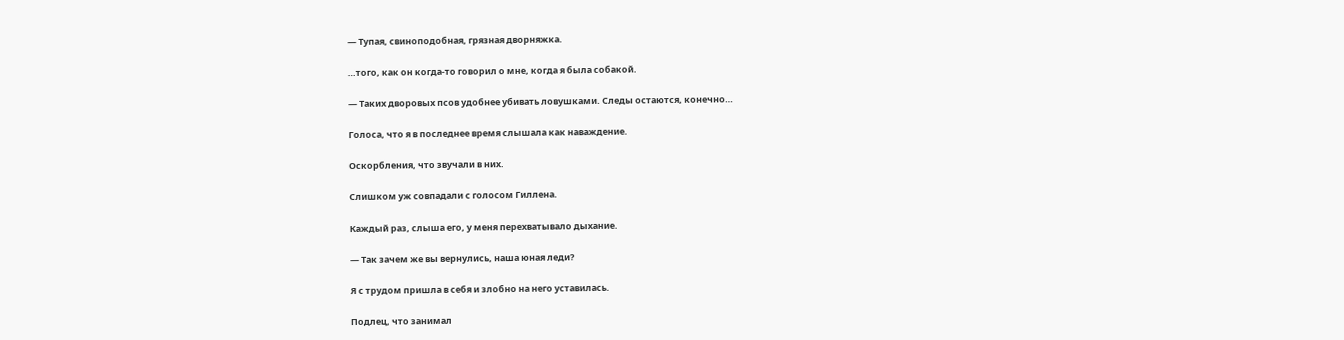— Тупая, свиноподобная, грязная дворняжка.

…того, как он когда-то говорил о мне, когда я была собакой.

— Таких дворовых псов удобнее убивать ловушками. Следы остаются, конечно…

Голоса, что я в последнее время слышала как наваждение.

Оскорбления, что звучали в них.

Слишком уж совпадали с голосом Гиллена.

Каждый раз, слыша его, у меня перехватывало дыхание.

— Так зачем же вы вернулись, наша юная леди?

Я с трудом пришла в себя и злобно на него уставилась.

Подлец, что занимал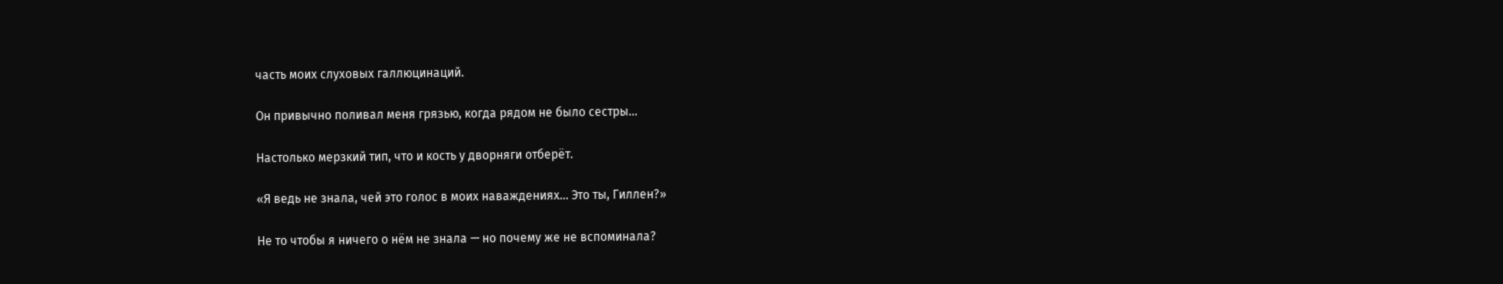часть моих слуховых галлюцинаций.

Он привычно поливал меня грязью, когда рядом не было сестры…

Настолько мерзкий тип, что и кость у дворняги отберёт.

«Я ведь не знала, чей это голос в моих наваждениях… Это ты, Гиллен?»

Не то чтобы я ничего о нём не знала — но почему же не вспоминала?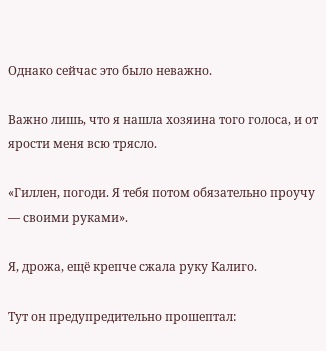Однако сейчас это было неважно.

Важно лишь, что я нашла хозяина того голоса, и от ярости меня всю трясло.

«Гиллен, погоди. Я тебя потом обязательно проучу — своими руками».

Я, дрожа, ещё крепче сжала руку Калиго.

Тут он предупредительно прошептал: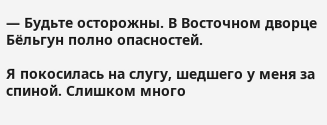— Будьте осторожны. В Восточном дворце Бёльгун полно опасностей.

Я покосилась на слугу, шедшего у меня за спиной. Слишком много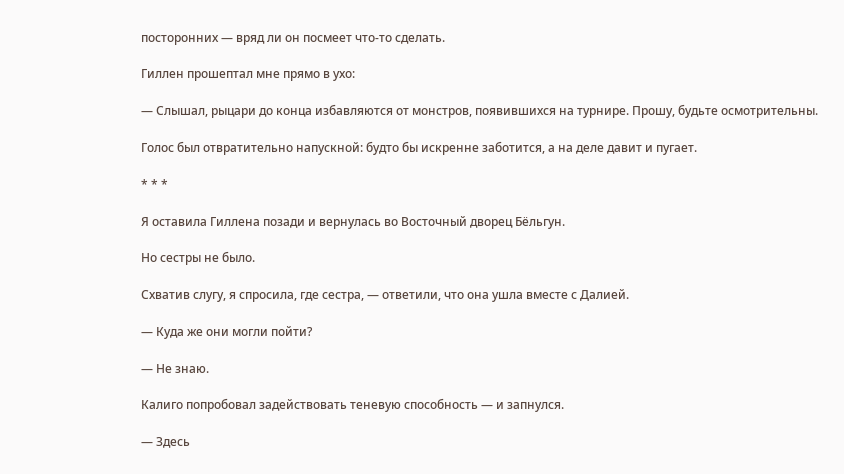посторонних — вряд ли он посмеет что-то сделать.

Гиллен прошептал мне прямо в ухо:

— Слышал, рыцари до конца избавляются от монстров, появившихся на турнире. Прошу, будьте осмотрительны.

Голос был отвратительно напускной: будто бы искренне заботится, а на деле давит и пугает.

* * *

Я оставила Гиллена позади и вернулась во Восточный дворец Бёльгун.

Но сестры не было.

Схватив слугу, я спросила, где сестра, — ответили, что она ушла вместе с Далией.

— Куда же они могли пойти?

— Не знаю.

Калиго попробовал задействовать теневую способность — и запнулся.

— Здесь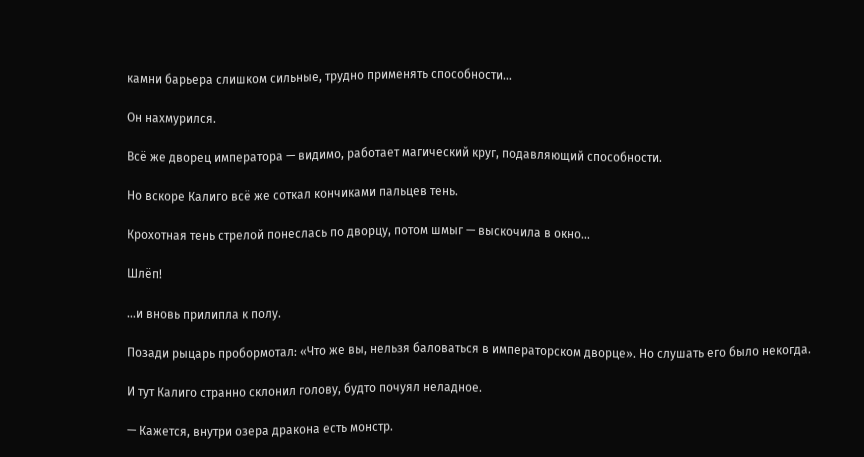камни барьера слишком сильные, трудно применять способности…

Он нахмурился.

Всё же дворец императора — видимо, работает магический круг, подавляющий способности.

Но вскоре Калиго всё же соткал кончиками пальцев тень.

Крохотная тень стрелой понеслась по дворцу, потом шмыг — выскочила в окно…

Шлёп!

…и вновь прилипла к полу.

Позади рыцарь пробормотал: «Что же вы, нельзя баловаться в императорском дворце». Но слушать его было некогда.

И тут Калиго странно склонил голову, будто почуял неладное.

— Кажется, внутри озера дракона есть монстр.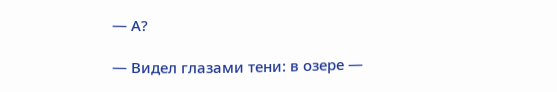— А?

— Видел глазами тени: в озере —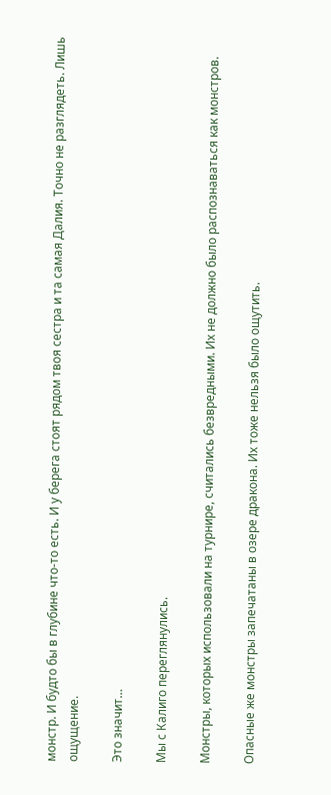монстр. И будто бы в глубине что-то есть. И у берега стоят рядом твоя сестра и та самая Далия. Точно не разглядеть. Лишь ощущение.

Это значит…

Мы с Калиго переглянулись.

Монстры, которых использовали на турнире, считались безвредными. Их не должно было распознаваться как монстров.

Опасные же монстры запечатаны в озере дракона. Их тоже нельзя было ощутить.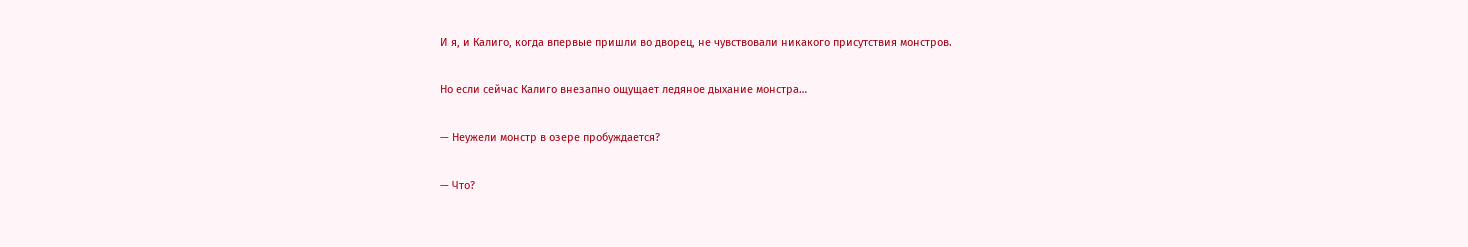И я, и Калиго, когда впервые пришли во дворец, не чувствовали никакого присутствия монстров.

Но если сейчас Калиго внезапно ощущает ледяное дыхание монстра…

— Неужели монстр в озере пробуждается?

— Что?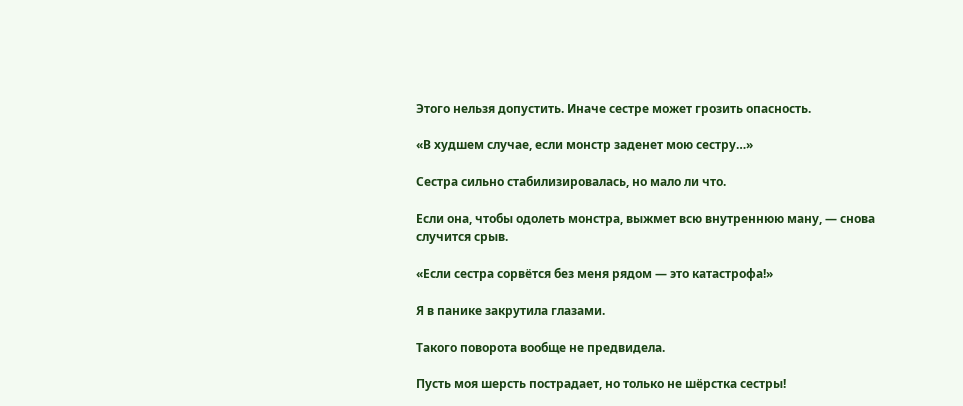Этого нельзя допустить. Иначе сестре может грозить опасность.

«В худшем случае, если монстр заденет мою сестру…»

Сестра сильно стабилизировалась, но мало ли что.

Если она, чтобы одолеть монстра, выжмет всю внутреннюю ману, — снова случится срыв.

«Если сестра сорвётся без меня рядом — это катастрофа!»

Я в панике закрутила глазами.

Такого поворота вообще не предвидела.

Пусть моя шерсть пострадает, но только не шёрстка сестры!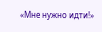«Мне нужно идти!»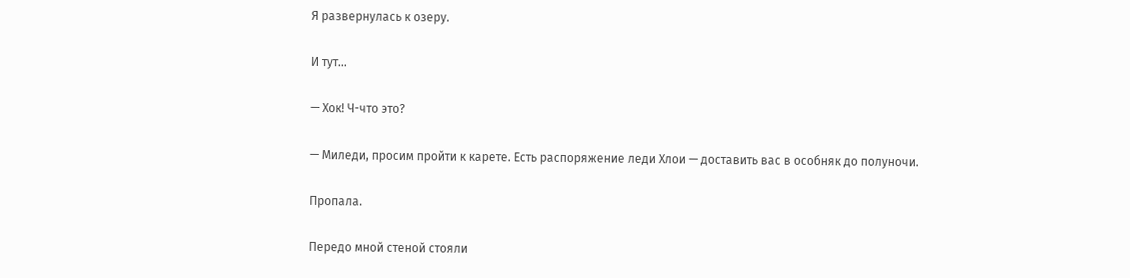Я развернулась к озеру.

И тут…

— Хок! Ч-что это?

— Миледи, просим пройти к карете. Есть распоряжение леди Хлои — доставить вас в особняк до полуночи.

Пропала.

Передо мной стеной стояли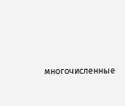многочисленные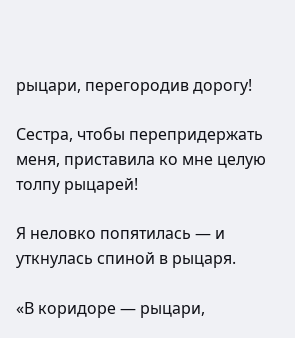рыцари, перегородив дорогу!

Сестра, чтобы перепридержать меня, приставила ко мне целую толпу рыцарей!

Я неловко попятилась — и уткнулась спиной в рыцаря.

«В коридоре — рыцари,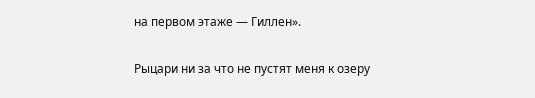на первом этаже — Гиллен».

Рыцари ни за что не пустят меня к озеру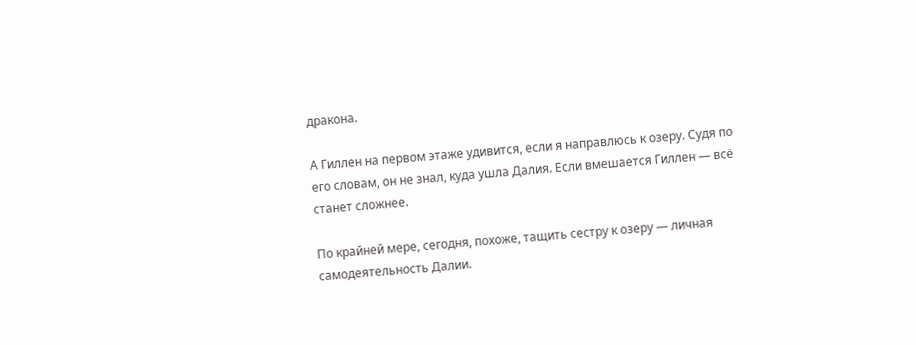дракона.

А Гиллен на первом этаже удивится, если я направлюсь к озеру. Судя по его словам, он не знал, куда ушла Далия. Если вмешается Гиллен — всё станет сложнее.

По крайней мере, сегодня, похоже, тащить сестру к озеру — личная самодеятельность Далии.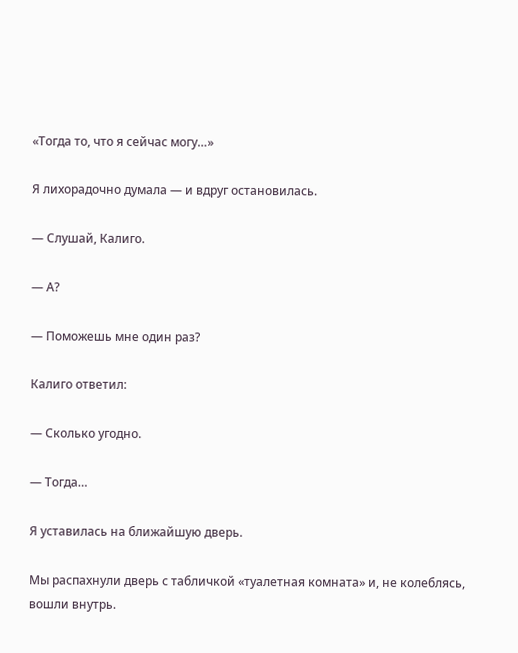«Тогда то, что я сейчас могу…»

Я лихорадочно думала — и вдруг остановилась.

— Слушай, Калиго.

— А?

— Поможешь мне один раз?

Калиго ответил:

— Сколько угодно.

— Тогда…

Я уставилась на ближайшую дверь.

Мы распахнули дверь с табличкой «туалетная комната» и, не колеблясь, вошли внутрь.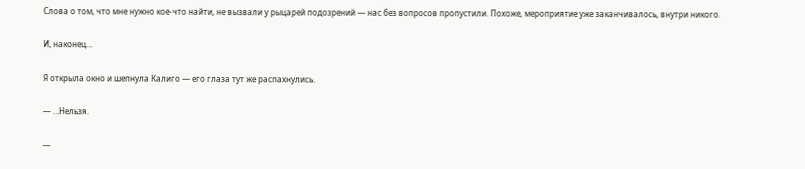Слова о том, что мне нужно кое-что найти, не вызвали у рыцарей подозрений — нас без вопросов пропустили. Похоже, мероприятие уже заканчивалось, внутри никого.

И, наконец…

Я открыла окно и шепнула Калиго — его глаза тут же распахнулись.

— …Нельзя.

—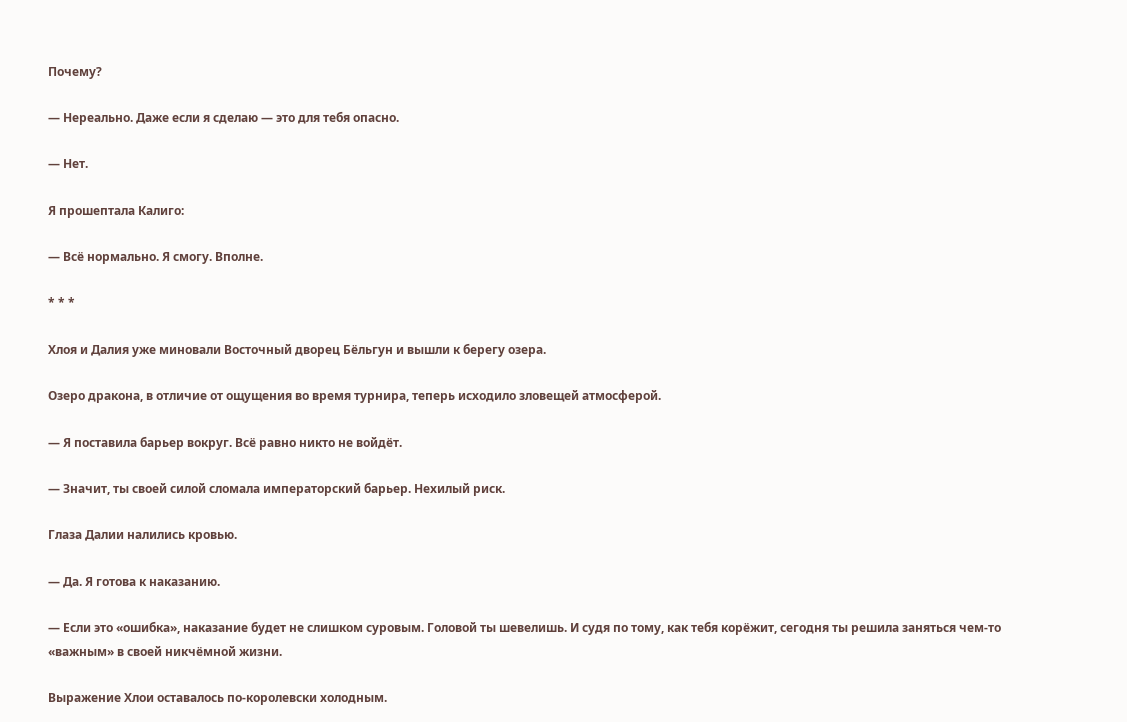Почему?

— Нереально. Даже если я сделаю — это для тебя опасно.

— Нет.

Я прошептала Калиго:

— Всё нормально. Я смогу. Вполне.

* * *

Хлоя и Далия уже миновали Восточный дворец Бёльгун и вышли к берегу озера.

Озеро дракона, в отличие от ощущения во время турнира, теперь исходило зловещей атмосферой.

— Я поставила барьер вокруг. Всё равно никто не войдёт.

— Значит, ты своей силой сломала императорский барьер. Нехилый риск.

Глаза Далии налились кровью.

— Да. Я готова к наказанию.

— Если это «ошибка», наказание будет не слишком суровым. Головой ты шевелишь. И судя по тому, как тебя корёжит, сегодня ты решила заняться чем-то «важным» в своей никчёмной жизни.

Выражение Хлои оставалось по-королевски холодным.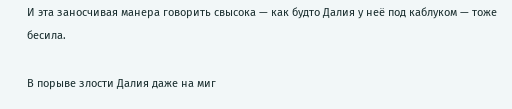И эта заносчивая манера говорить свысока — как будто Далия у неё под каблуком — тоже бесила.

В порыве злости Далия даже на миг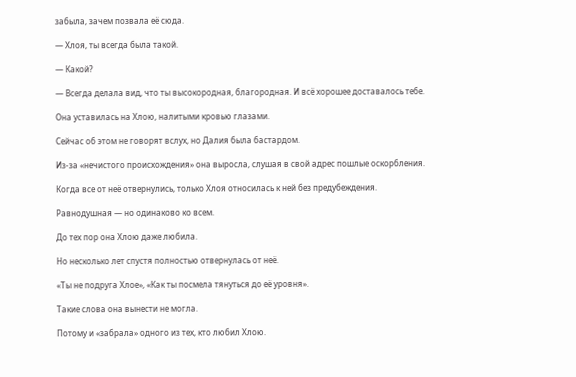забыла, зачем позвала её сюда.

— Хлоя, ты всегда была такой.

— Какой?

— Всегда делала вид, что ты высокородная, благородная. И всё хорошее доставалось тебе.

Она уставилась на Хлою, налитыми кровью глазами.

Сейчас об этом не говорят вслух, но Далия была бастардом.

Из-за «нечистого происхождения» она выросла, слушая в свой адрес пошлые оскорбления.

Когда все от неё отвернулись, только Хлоя относилась к ней без предубеждения.

Равнодушная — но одинаково ко всем.

До тех пор она Хлою даже любила.

Но несколько лет спустя полностью отвернулась от неё.

«Ты не подруга Хлое», «Как ты посмела тянуться до её уровня».

Такие слова она вынести не могла.

Потому и «забрала» одного из тех, кто любил Хлою.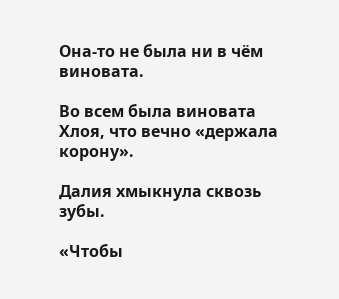Она-то не была ни в чём виновата.

Во всем была виновата Хлоя, что вечно «держала корону».

Далия хмыкнула сквозь зубы.

«Чтобы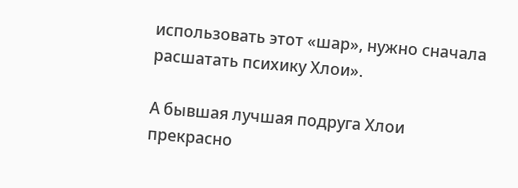использовать этот «шар», нужно сначала расшатать психику Хлои».

А бывшая лучшая подруга Хлои прекрасно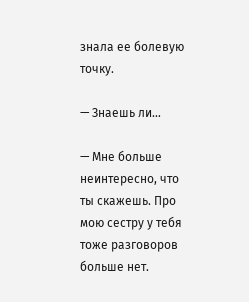знала ее болевую точку.

— Знаешь ли…

— Мне больше неинтересно, что ты скажешь. Про мою сестру у тебя тоже разговоров больше нет.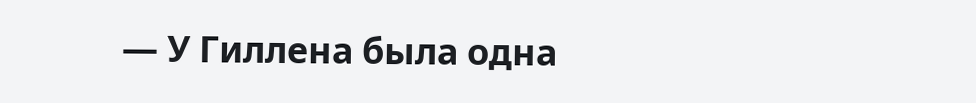— У Гиллена была одна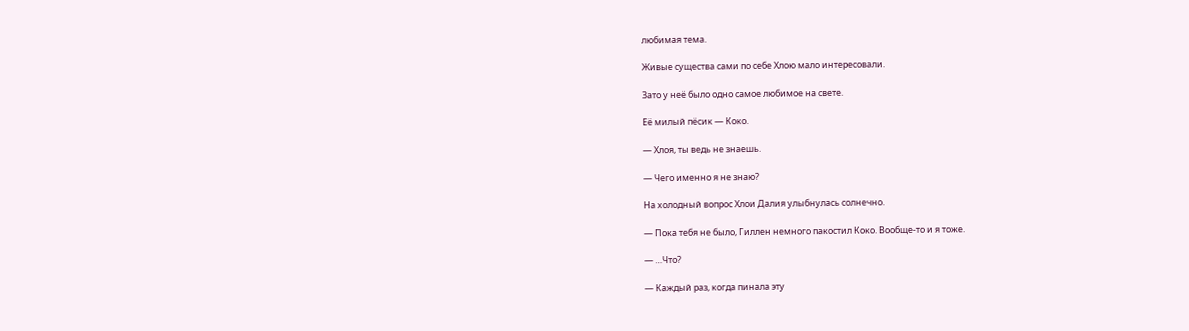любимая тема.

Живые существа сами по себе Хлою мало интересовали.

Зато у неё было одно самое любимое на свете.

Её милый пёсик — Коко.

— Хлоя, ты ведь не знаешь.

— Чего именно я не знаю?

На холодный вопрос Хлои Далия улыбнулась солнечно.

— Пока тебя не было, Гиллен немного пакостил Коко. Вообще-то и я тоже.

— …Что?

— Каждый раз, когда пинала эту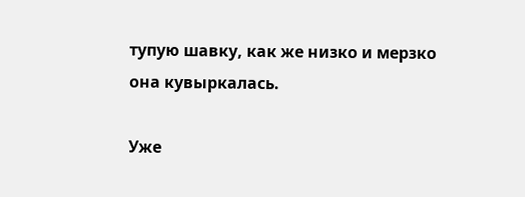тупую шавку, как же низко и мерзко она кувыркалась.

Уже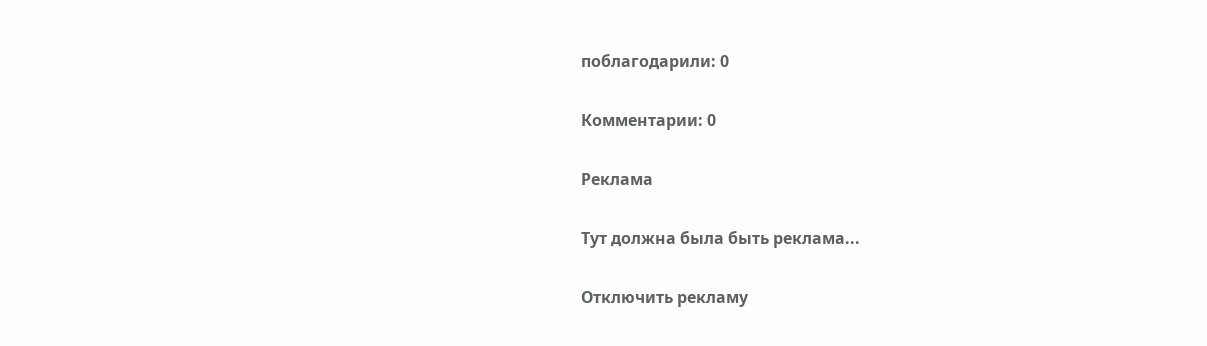поблагодарили: 0

Комментарии: 0

Реклама

Тут должна была быть реклама...

Отключить рекламу